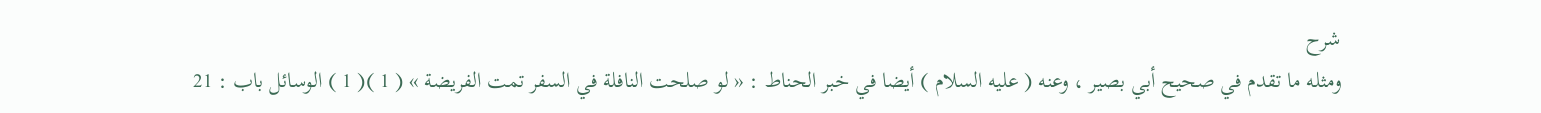شرح
ومثله ما تقدم في صحيح أبي بصير ، وعنه ( عليه السلام ) أيضا في خبر الحناط : « لو صلحت النافلة في السفر تمت الفريضة » ( 1 )( 1 ) الوسائل باب : 21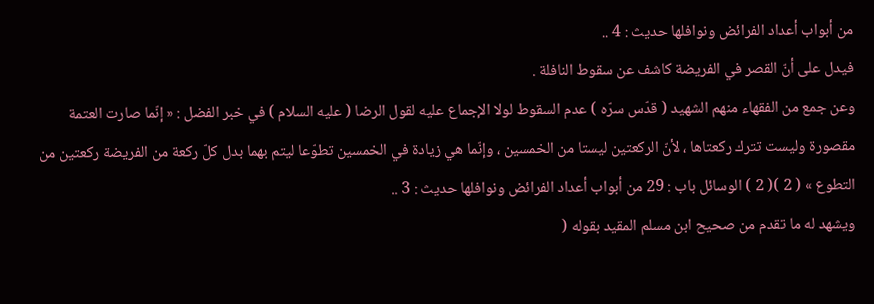من أبواب أعداد الفرائض ونوافلها حديث : 4 ..
فيدل على أنّ القصر في الفريضة كاشف عن سقوط النافلة .
وعن جمع من الفقهاء منهم الشهيد ( قدّس سرّه ) عدم السقوط لولا الإجماع عليه لقول الرضا ( عليه السلام ) في خبر الفضل : « إنّما صارت العتمة مقصورة وليست تترك ركعتاها ، لأنّ الركعتين ليستا من الخمسين ، وإنّما هي زيادة في الخمسين تطوّعا ليتم بهما بدل كلّ ركعة من الفريضة ركعتين من التطوع » ( 2 )( 2 ) الوسائل باب : 29 من أبواب أعداد الفرائض ونوافلها حديث : 3 ..
ويشهد له ما تقدم من صحيح ابن مسلم المقيد بقوله (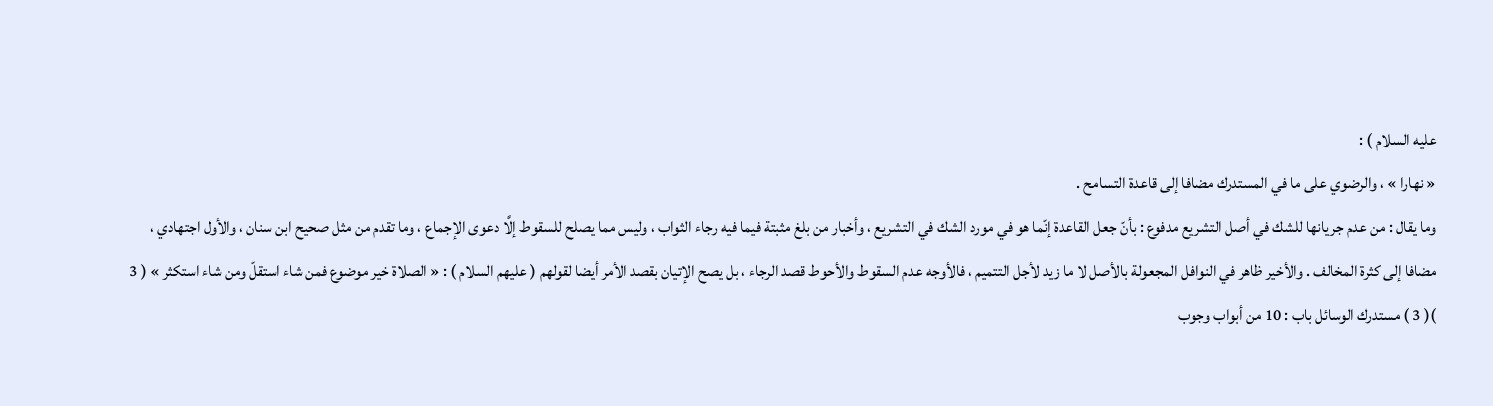عليه السلام ) :
« نهارا » ، والرضوي على ما في المستدرك مضافا إلى قاعدة التسامح .
وما يقال : من عدم جريانها للشك في أصل التشريع مدفوع : بأنّ جعل القاعدة إنّما هو في مورد الشك في التشريع ، وأخبار من بلغ مثبتة فيما فيه رجاء الثواب ، وليس مما يصلح للسقوط إلَّا دعوى الإجماع ، وما تقدم من مثل صحيح ابن سنان ، والأول اجتهادي ، مضافا إلى كثرة المخالف . والأخير ظاهر في النوافل المجعولة بالأصل لا ما زيد لأجل التتميم ، فالأوجه عدم السقوط والأحوط قصد الرجاء ، بل يصح الإتيان بقصد الأمر أيضا لقولهم ( عليهم السلام ) : « الصلاة خير موضوع فمن شاء استقلّ ومن شاء استكثر » ( 3 )( 3 ) مستدرك الوسائل باب : 10 من أبواب وجوب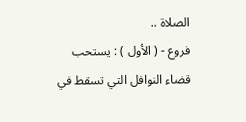الصلاة ..
فروع - ( الأول ) : يستحب قضاء النوافل التي تسقط في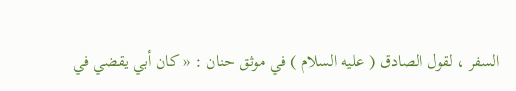السفر ، لقول الصادق ( عليه السلام ) في موثق حنان : « كان أبي يقضي في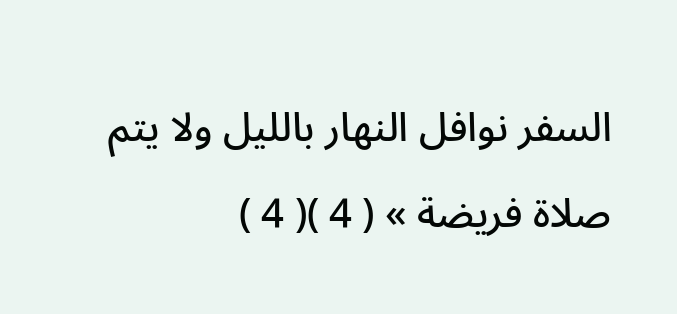السفر نوافل النهار بالليل ولا يتم صلاة فريضة » ( 4 )( 4 )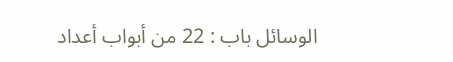الوسائل باب : 22 من أبواب أعداد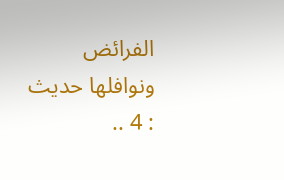الفرائض ونوافلها حديث : 4 ..